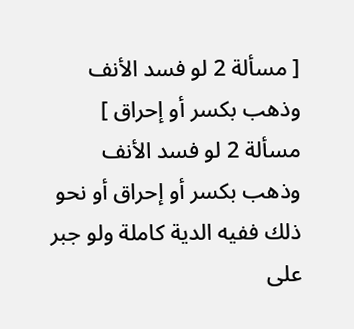[ مسألة 2 لو فسد الأنف وذهب بكسر أو إحراق ]
مسألة 2 لو فسد الأنف وذهب بكسر أو إحراق أو نحو ذلك ففيه الدية كاملة ولو جبر على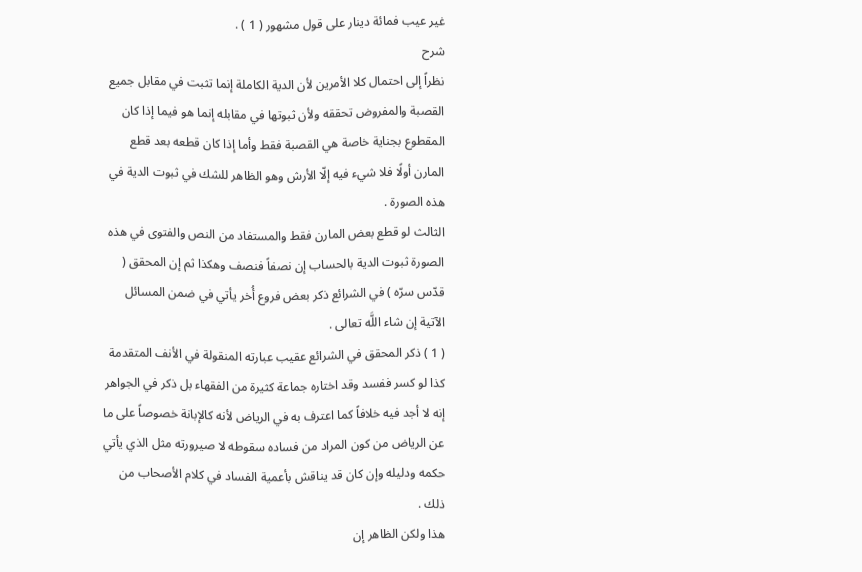غير عيب فمائة دينار على قول مشهور ( 1 ) .
شرح
نظراً إلى احتمال كلا الأمرين لأن الدية الكاملة إنما تثبت في مقابل جميع القصبة والمفروض تحققه ولأن ثبوتها في مقابله إنما هو فيما إذا كان المقطوع بجناية خاصة هي القصبة فقط وأما إذا كان قطعه بعد قطع المارن أولًا فلا شيء فيه إلّا الأرش وهو الظاهر للشك في ثبوت الدية في هذه الصورة .
الثالث لو قطع بعض المارن فقط والمستفاد من النص والفتوى في هذه الصورة ثبوت الدية بالحساب إن نصفاً فنصف وهكذا ثم إن المحقق ( قدّس سرّه ) في الشرائع ذكر بعض فروع أُخر يأتي في ضمن المسائل الآتية إن شاء اللَّه تعالى .
( 1 ) ذكر المحقق في الشرائع عقيب عبارته المنقولة في الأنف المتقدمة كذا لو كسر ففسد وقد اختاره جماعة كثيرة من الفقهاء بل ذكر في الجواهر إنه لا أجد فيه خلافاً كما اعترف به في الرياض لأنه كالإبانة خصوصاً على ما عن الرياض من كون المراد من فساده سقوطه لا صيرورته مثل الذي يأتي حكمه ودليله وإن كان قد يناقش بأعمية الفساد في كلام الأصحاب من ذلك .
هذا ولكن الظاهر إن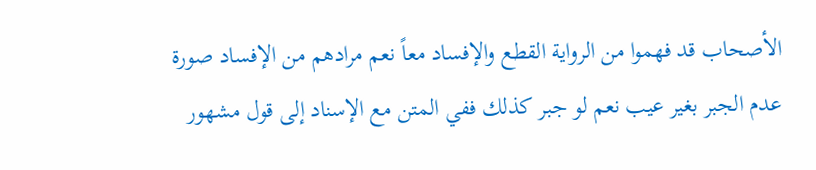الأصحاب قد فهموا من الرواية القطع والإفساد معاً نعم مرادهم من الإفساد صورة عدم الجبر بغير عيب نعم لو جبر كذلك ففي المتن مع الإسناد إلى قول مشهور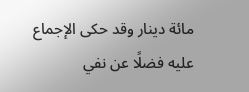مائة دينار وقد حكى الإجماع عليه فضلًا عن نفي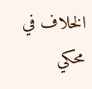الخلاف في محكي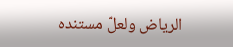الرياض ولعلّ مستنده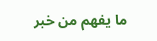ما يفهم من خبر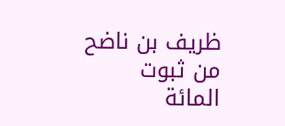ظريف بن ناضح من ثبوت المائة